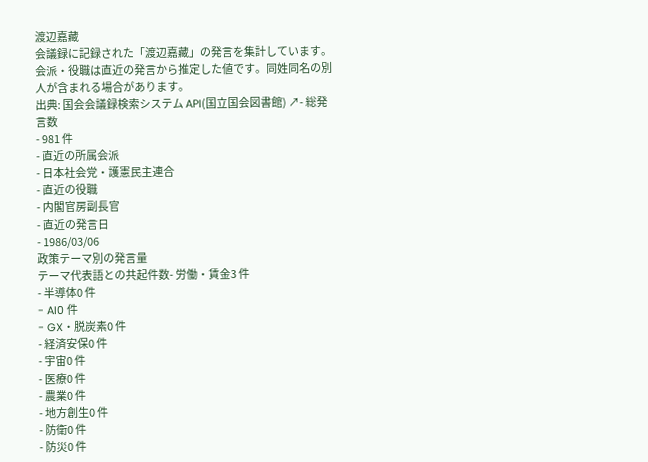渡辺嘉藏
会議録に記録された「渡辺嘉藏」の発言を集計しています。会派・役職は直近の発言から推定した値です。同姓同名の別人が含まれる場合があります。
出典: 国会会議録検索システム API(国立国会図書館) ↗- 総発言数
- 981 件
- 直近の所属会派
- 日本社会党・護憲民主連合
- 直近の役職
- 内閣官房副長官
- 直近の発言日
- 1986/03/06
政策テーマ別の発言量
テーマ代表語との共起件数- 労働・賃金3 件
- 半導体0 件
- AI0 件
- GX・脱炭素0 件
- 経済安保0 件
- 宇宙0 件
- 医療0 件
- 農業0 件
- 地方創生0 件
- 防衛0 件
- 防災0 件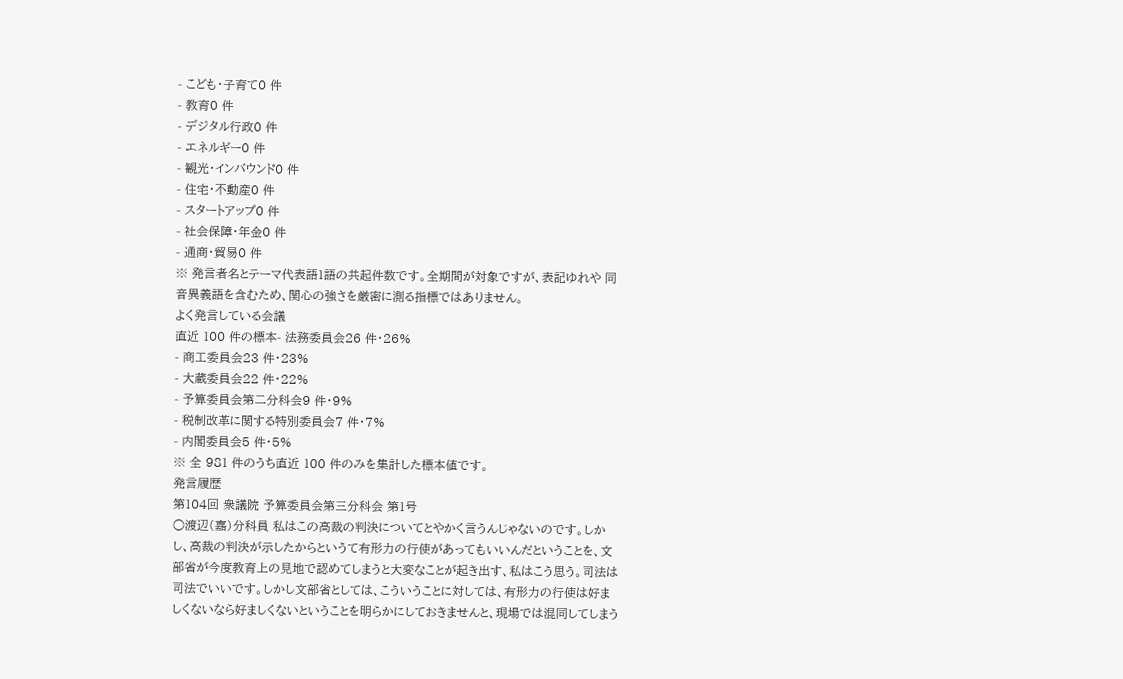- こども・子育て0 件
- 教育0 件
- デジタル行政0 件
- エネルギー0 件
- 観光・インバウンド0 件
- 住宅・不動産0 件
- スタートアップ0 件
- 社会保障・年金0 件
- 通商・貿易0 件
※ 発言者名とテーマ代表語1語の共起件数です。全期間が対象ですが、表記ゆれや 同音異義語を含むため、関心の強さを厳密に測る指標ではありません。
よく発言している会議
直近 100 件の標本- 法務委員会26 件・26%
- 商工委員会23 件・23%
- 大蔵委員会22 件・22%
- 予算委員会第二分科会9 件・9%
- 税制改革に関する特別委員会7 件・7%
- 内閣委員会5 件・5%
※ 全 981 件のうち直近 100 件のみを集計した標本値です。
発言履歴
第104回 衆議院 予算委員会第三分科会 第1号
○渡辺(嘉)分科員 私はこの高裁の判決についてとやかく言うんじゃないのです。しかし、高裁の判決が示したからというて有形力の行使があってもいいんだということを、文部省が今度教育上の見地で認めてしまうと大変なことが起き出す、私はこう思う。司法は司法でいいです。しかし文部省としては、こういうことに対しては、有形力の行使は好ましくないなら好ましくないということを明らかにしておきませんと、現場では混同してしまう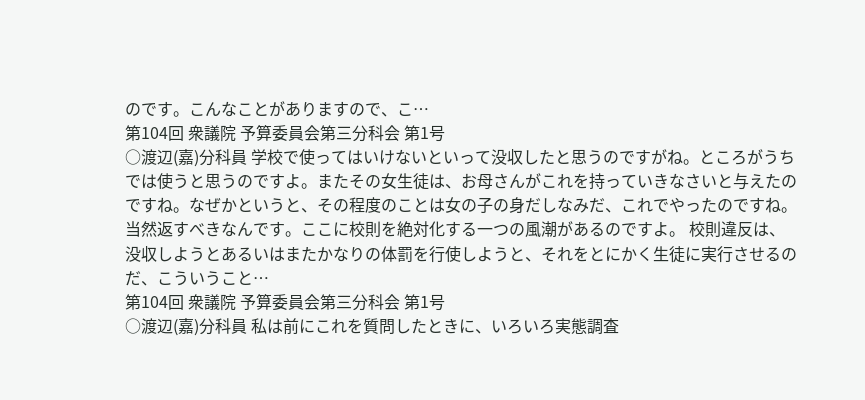のです。こんなことがありますので、こ…
第104回 衆議院 予算委員会第三分科会 第1号
○渡辺(嘉)分科員 学校で使ってはいけないといって没収したと思うのですがね。ところがうちでは使うと思うのですよ。またその女生徒は、お母さんがこれを持っていきなさいと与えたのですね。なぜかというと、その程度のことは女の子の身だしなみだ、これでやったのですね。当然返すべきなんです。ここに校則を絶対化する一つの風潮があるのですよ。 校則違反は、没収しようとあるいはまたかなりの体罰を行使しようと、それをとにかく生徒に実行させるのだ、こういうこと…
第104回 衆議院 予算委員会第三分科会 第1号
○渡辺(嘉)分科員 私は前にこれを質問したときに、いろいろ実態調査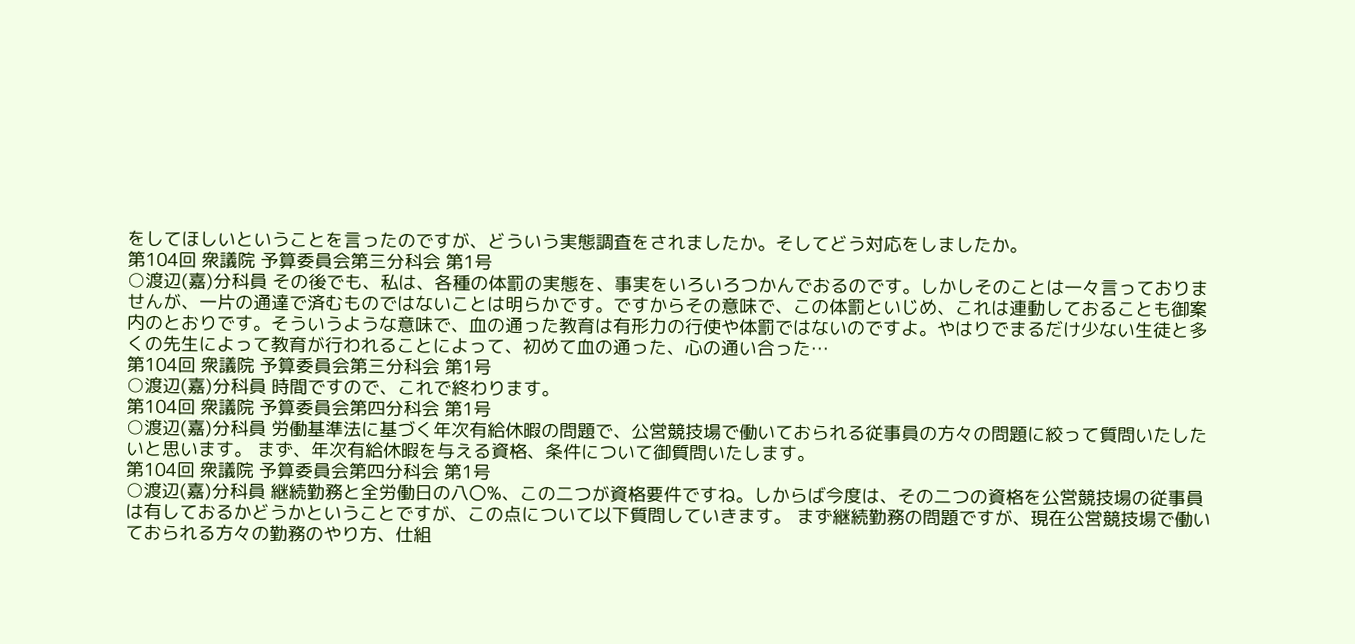をしてほしいということを言ったのですが、どういう実態調査をされましたか。そしてどう対応をしましたか。
第104回 衆議院 予算委員会第三分科会 第1号
○渡辺(嘉)分科員 その後でも、私は、各種の体罰の実態を、事実をいろいろつかんでおるのです。しかしそのことは一々言っておりませんが、一片の通達で済むものではないことは明らかです。ですからその意味で、この体罰といじめ、これは連動しておることも御案内のとおりです。そういうような意味で、血の通った教育は有形力の行使や体罰ではないのですよ。やはりでまるだけ少ない生徒と多くの先生によって教育が行われることによって、初めて血の通った、心の通い合った…
第104回 衆議院 予算委員会第三分科会 第1号
○渡辺(嘉)分科員 時間ですので、これで終わります。
第104回 衆議院 予算委員会第四分科会 第1号
○渡辺(嘉)分科員 労働基準法に基づく年次有給休暇の問題で、公営競技場で働いておられる従事員の方々の問題に絞って質問いたしたいと思います。 まず、年次有給休暇を与える資格、条件について御質問いたします。
第104回 衆議院 予算委員会第四分科会 第1号
○渡辺(嘉)分科員 継続勤務と全労働日の八〇%、この二つが資格要件ですね。しからば今度は、その二つの資格を公営競技場の従事員は有しておるかどうかということですが、この点について以下質問していきます。 まず継続勤務の問題ですが、現在公営競技場で働いておられる方々の勤務のやり方、仕組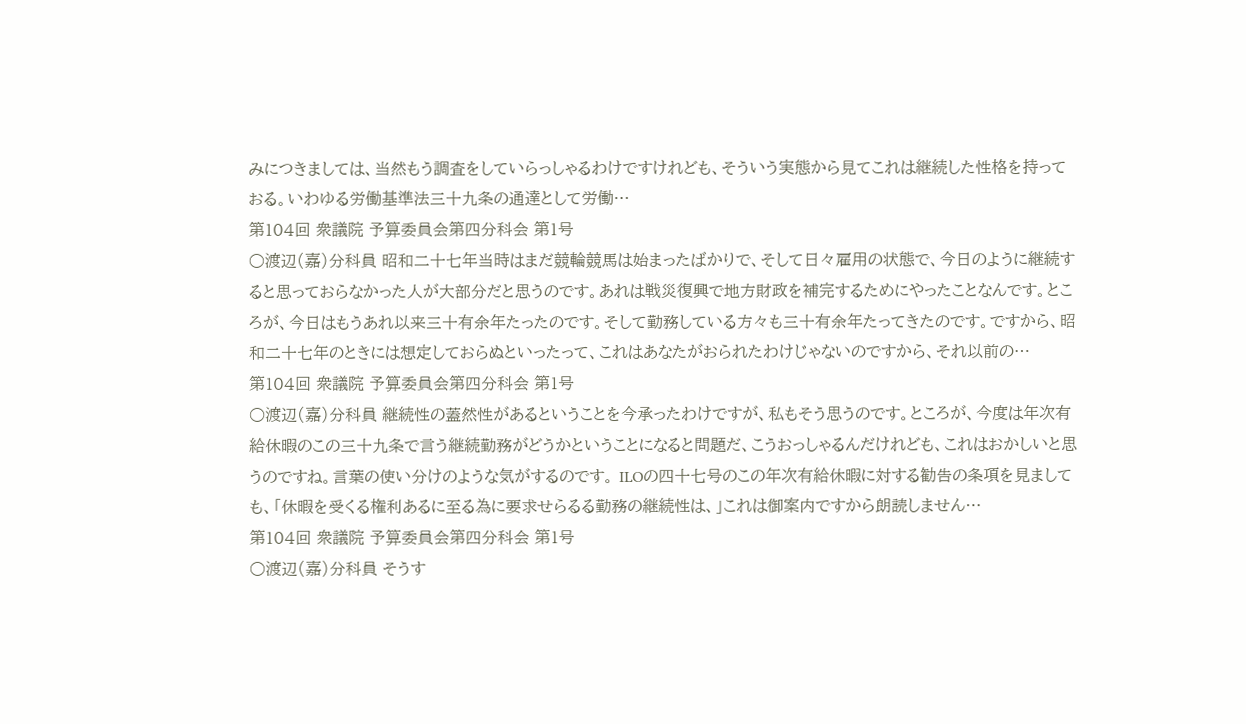みにつきましては、当然もう調査をしていらっしゃるわけですけれども、そういう実態から見てこれは継続した性格を持っておる。いわゆる労働基準法三十九条の通達として労働…
第104回 衆議院 予算委員会第四分科会 第1号
○渡辺(嘉)分科員 昭和二十七年当時はまだ競輪競馬は始まったばかりで、そして日々雇用の状態で、今日のように継続すると思っておらなかった人が大部分だと思うのです。あれは戦災復興で地方財政を補完するためにやったことなんです。ところが、今日はもうあれ以来三十有余年たったのです。そして勤務している方々も三十有余年たってきたのです。ですから、昭和二十七年のときには想定しておらぬといったって、これはあなたがおられたわけじゃないのですから、それ以前の…
第104回 衆議院 予算委員会第四分科会 第1号
○渡辺(嘉)分科員 継続性の蓋然性があるということを今承ったわけですが、私もそう思うのです。ところが、今度は年次有給休暇のこの三十九条で言う継続勤務がどうかということになると問題だ、こうおっしゃるんだけれども、これはおかしいと思うのですね。言葉の使い分けのような気がするのです。 ILOの四十七号のこの年次有給休暇に対する勧告の条項を見ましても、「休暇を受くる権利あるに至る為に要求せらるる勤務の継続性は、」これは御案内ですから朗読しません…
第104回 衆議院 予算委員会第四分科会 第1号
○渡辺(嘉)分科員 そうす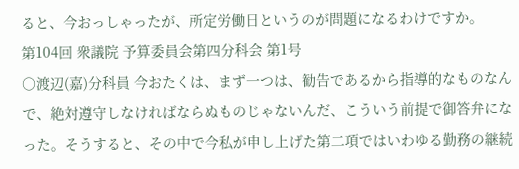ると、今おっしゃったが、所定労働日というのが問題になるわけですか。
第104回 衆議院 予算委員会第四分科会 第1号
○渡辺(嘉)分科員 今おたくは、まず一つは、勧告であるから指導的なものなんで、絶対遵守しなければならぬものじゃないんだ、こういう前提で御答弁になった。そうすると、その中で今私が申し上げた第二項ではいわゆる勤務の継続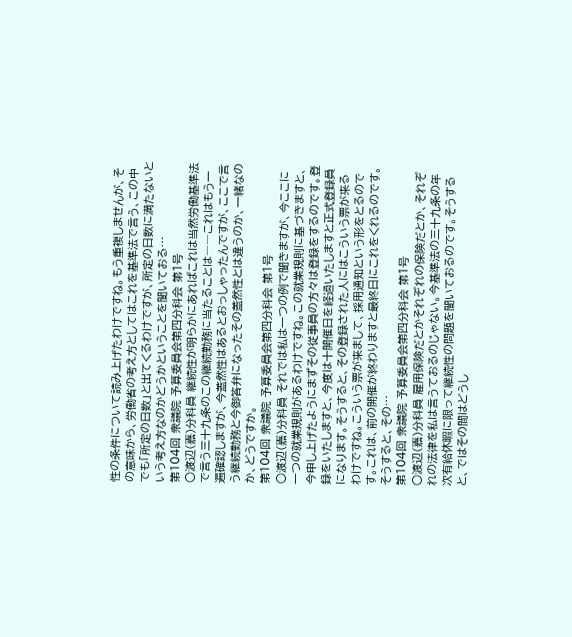性の条件について読み上げたわけですね。もう重複しませんが、その意味から、労働省の考え方としてはこれを基準法で言う、この中でも「所定の日数」と出てくるわけですが、所定の日数に満たないという考え方なのかどうかということを聞いておる…
第104回 衆議院 予算委員会第四分科会 第1号
○渡辺(嘉)分科員 継続性が明らかにあればこれは当然労働基準法で言う三十九条のこの継続勤務に当たることは――これはもう一遍確認しますが、今蓋然性はあるとおっしゃったんですが、ここで言う継続勤務と今御答弁になったその蓋然性とは違うのか、一緒なのか、どうですか。
第104回 衆議院 予算委員会第四分科会 第1号
○渡辺(嘉)分科員 それでは私は一つの例で聞きますが、今ここに一つの就業規則があるわけですね。この就業規則に基づきますと、今申し上げたようにまずその従事員の方々は登録をするのです。登録をいたしますと、今度は十開催日を経過いたしますと正式登録員になります。そうすると、その登録された人にはこういう票が来るわけですね。こういう票が来まして、採用通知という形をとるのです。これは、前の開催が終わりますと最終日にこれをくれるのです。そうすると、その…
第104回 衆議院 予算委員会第四分科会 第1号
○渡辺(嘉)分科員 雇用保険だとかそれぞれの保険だとか、それぞれの法律を私は言うておるのじゃない。今基準法の三十九条の年次有給休暇に限って継続性の問題を聞いておるのです。そうすると、ではその間はどうし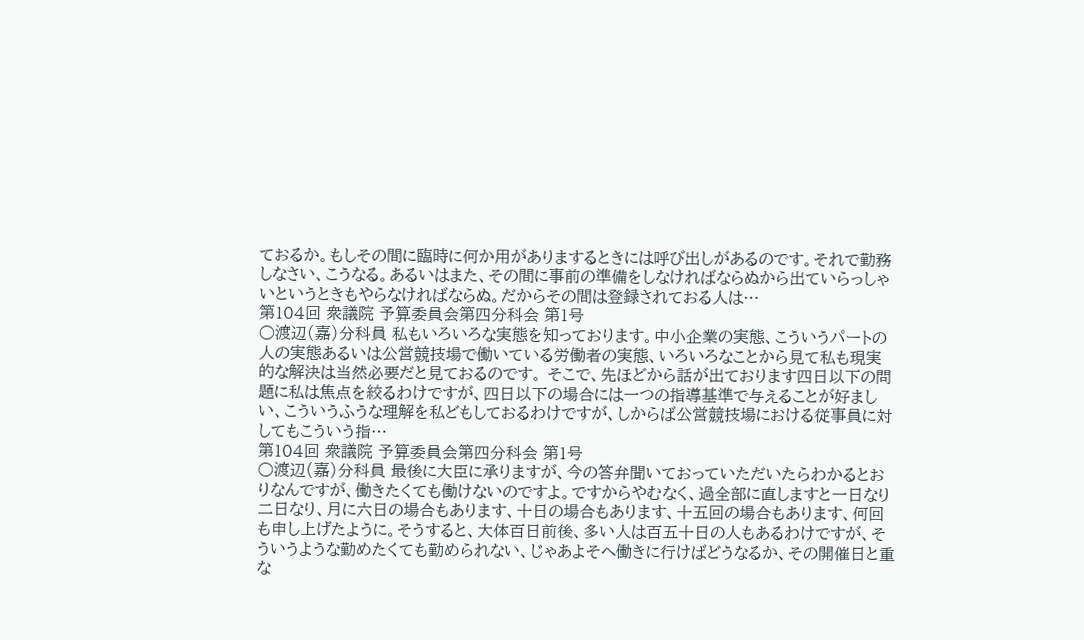ておるか。もしその間に臨時に何か用がありまするときには呼び出しがあるのです。それで勤務しなさい、こうなる。あるいはまた、その間に事前の準備をしなければならぬから出ていらっしゃいというときもやらなければならぬ。だからその間は登録されておる人は…
第104回 衆議院 予算委員会第四分科会 第1号
○渡辺(嘉)分科員 私もいろいろな実態を知っております。中小企業の実態、こういうパートの人の実態あるいは公営競技場で働いている労働者の実態、いろいろなことから見て私も現実的な解決は当然必要だと見ておるのです。 そこで、先ほどから話が出ております四日以下の問題に私は焦点を絞るわけですが、四日以下の場合には一つの指導基準で与えることが好ましい、こういうふうな理解を私どもしておるわけですが、しからば公営競技場における従事員に対してもこういう指…
第104回 衆議院 予算委員会第四分科会 第1号
○渡辺(嘉)分科員 最後に大臣に承りますが、今の答弁聞いておっていただいたらわかるとおりなんですが、働きたくても働けないのですよ。ですからやむなく、過全部に直しますと一日なり二日なり、月に六日の場合もあります、十日の場合もあります、十五回の場合もあります、何回も申し上げたように。そうすると、大体百日前後、多い人は百五十日の人もあるわけですが、そういうような勤めたくても勤められない、じゃあよそへ働きに行けばどうなるか、その開催日と重な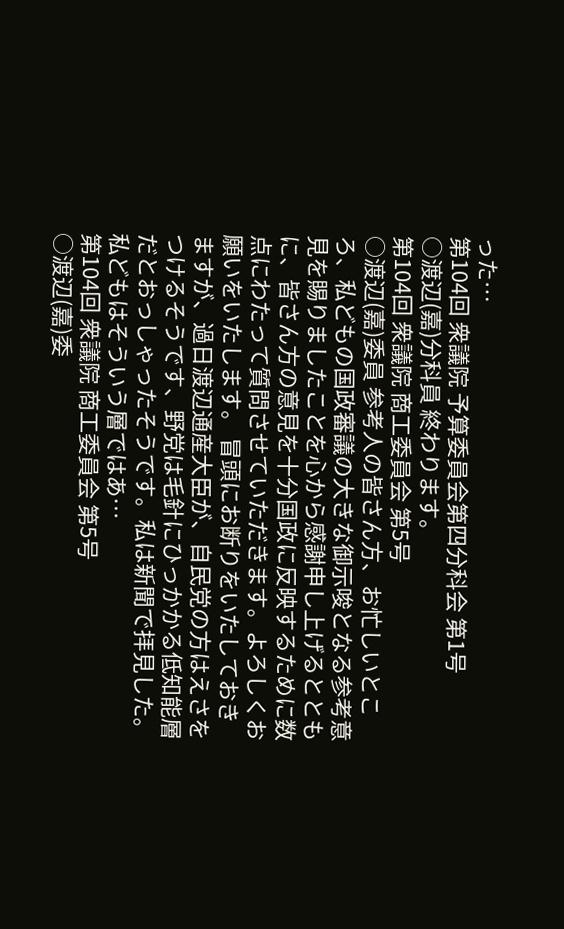った…
第104回 衆議院 予算委員会第四分科会 第1号
○渡辺(嘉)分科員 終わります。
第104回 衆議院 商工委員会 第5号
○渡辺(嘉)委員 参考人の皆さん方、お忙しいところ、私どもの国政審議の大きな御示唆となる参考意見を賜りましたことを心から感謝申し上げるとともに、皆さん方の意見を十分国政に反映するために数点にわたって質問させていただきます。よろしくお願いをいたします。 冒頭にお断りをいたしておきますが、過日渡辺通産大臣が、自民党の方はえさをつけるそうです、野党は毛針にひっかかる低知能層だとおっしゃったそうです。私は新聞で拝見した。私どもはそういう層ではあ…
第104回 衆議院 商工委員会 第5号
○渡辺(嘉)委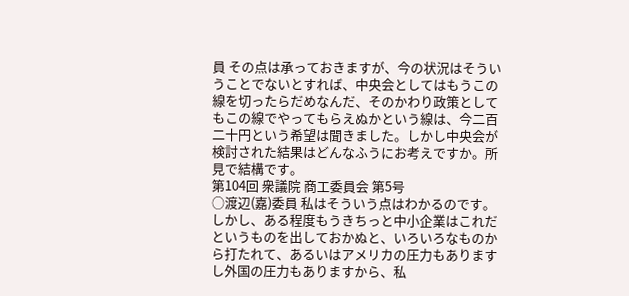員 その点は承っておきますが、今の状況はそういうことでないとすれば、中央会としてはもうこの線を切ったらだめなんだ、そのかわり政策としてもこの線でやってもらえぬかという線は、今二百二十円という希望は聞きました。しかし中央会が検討された結果はどんなふうにお考えですか。所見で結構です。
第104回 衆議院 商工委員会 第5号
○渡辺(嘉)委員 私はそういう点はわかるのです。しかし、ある程度もうきちっと中小企業はこれだというものを出しておかぬと、いろいろなものから打たれて、あるいはアメリカの圧力もありますし外国の圧力もありますから、私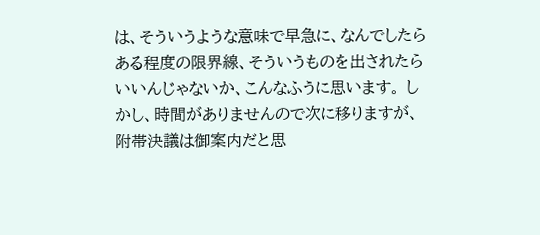は、そういうような意味で早急に、なんでしたらある程度の限界線、そういうものを出されたらいいんじゃないか、こんなふうに思います。 しかし、時間がありませんので次に移りますが、附帯決議は御案内だと思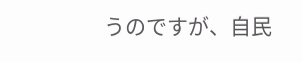うのですが、自民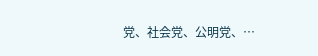党、社会党、公明党、…